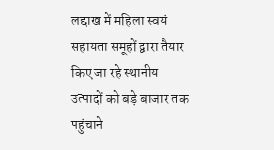लद्दाख में महिला स्वयं सहायता समूहों द्वारा तैयार किए जा रहे स्थानीय उत्पादों को बड़े बाजार तक पहुंचाने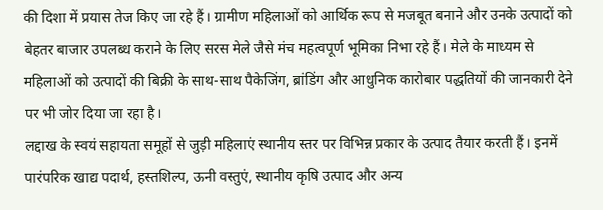की दिशा में प्रयास तेज किए जा रहे हैं। ग्रामीण महिलाओं को आर्थिक रूप से मजबूत बनाने और उनके उत्पादों को बेहतर बाजार उपलब्ध कराने के लिए सरस मेले जैसे मंच महत्वपूर्ण भूमिका निभा रहे हैं। मेले के माध्यम से महिलाओं को उत्पादों की बिक्री के साथ-साथ पैकेजिंग, ब्रांडिंग और आधुनिक कारोबार पद्धतियों की जानकारी देने पर भी जोर दिया जा रहा है।
लद्दाख के स्वयं सहायता समूहों से जुड़ी महिलाएं स्थानीय स्तर पर विभिन्न प्रकार के उत्पाद तैयार करती हैं। इनमें पारंपरिक खाद्य पदार्थ, हस्तशिल्प, ऊनी वस्तुएं, स्थानीय कृषि उत्पाद और अन्य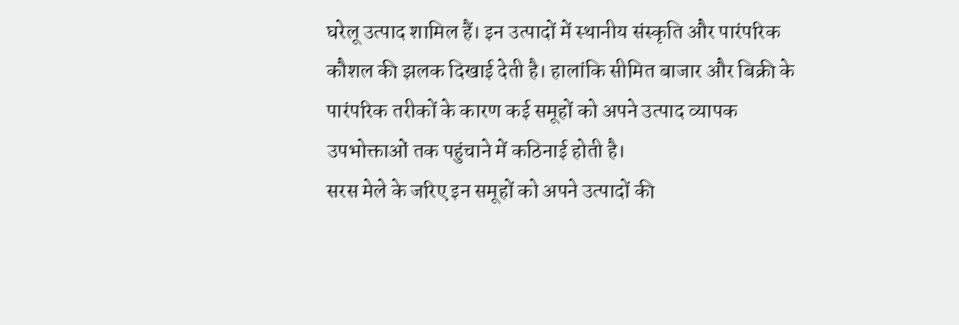घरेलू उत्पाद शामिल हैं। इन उत्पादों में स्थानीय संस्कृति और पारंपरिक कौशल की झलक दिखाई देती है। हालांकि सीमित बाजार और बिक्री के पारंपरिक तरीकों के कारण कई समूहों को अपने उत्पाद व्यापक उपभोक्ताओं तक पहुंचाने में कठिनाई होती है।
सरस मेले के जरिए इन समूहों को अपने उत्पादों की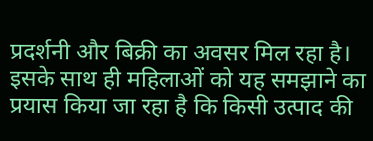प्रदर्शनी और बिक्री का अवसर मिल रहा है। इसके साथ ही महिलाओं को यह समझाने का प्रयास किया जा रहा है कि किसी उत्पाद की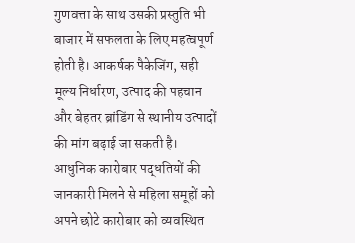गुणवत्ता के साथ उसकी प्रस्तुति भी बाजार में सफलता के लिए महत्वपूर्ण होती है। आकर्षक पैकेजिंग, सही मूल्य निर्धारण, उत्पाद की पहचान और बेहतर ब्रांडिंग से स्थानीय उत्पादों की मांग बढ़ाई जा सकती है।
आधुनिक कारोबार पद्धतियों की जानकारी मिलने से महिला समूहों को अपने छोटे कारोबार को व्यवस्थित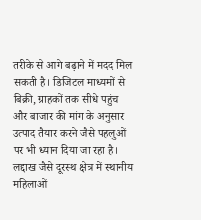तरीके से आगे बढ़ाने में मदद मिल सकती है। डिजिटल माध्यमों से बिक्री, ग्राहकों तक सीधे पहुंच और बाजार की मांग के अनुसार उत्पाद तैयार करने जैसे पहलुओं पर भी ध्यान दिया जा रहा है।
लद्दाख जैसे दूरस्थ क्षेत्र में स्थानीय महिलाओं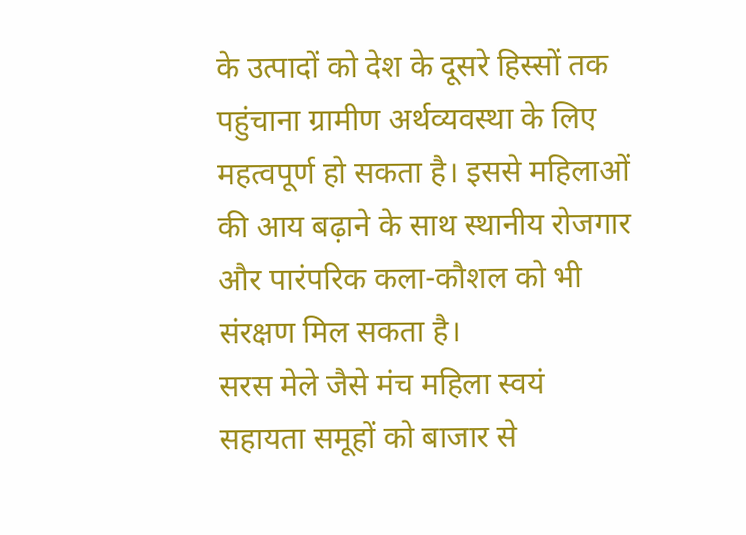के उत्पादों को देश के दूसरे हिस्सों तक पहुंचाना ग्रामीण अर्थव्यवस्था के लिए महत्वपूर्ण हो सकता है। इससे महिलाओं की आय बढ़ाने के साथ स्थानीय रोजगार और पारंपरिक कला-कौशल को भी संरक्षण मिल सकता है।
सरस मेले जैसे मंच महिला स्वयं सहायता समूहों को बाजार से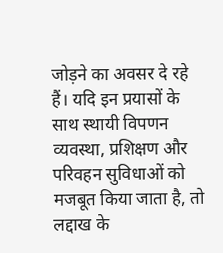जोड़ने का अवसर दे रहे हैं। यदि इन प्रयासों के साथ स्थायी विपणन व्यवस्था, प्रशिक्षण और परिवहन सुविधाओं को मजबूत किया जाता है, तो लद्दाख के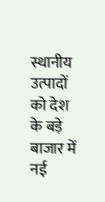स्थानीय उत्पादों को देश के बड़े बाजार में नई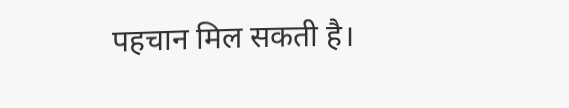पहचान मिल सकती है।